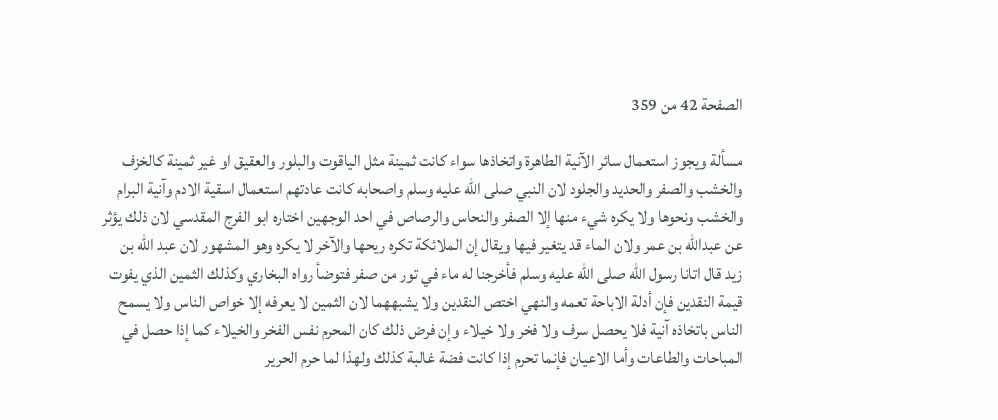الصفحة 42 من 359

مسألة ويجوز استعمال سائر الآنية الطاهرة واتخاذها سواء كانت ثمينة مثل الياقوت والبلور والعقيق او غير ثمينة كالخزف والخشب والصفر والحديد والجلود لان النبي صلى الله عليه وسلم واصحابه كانت عادتهم استعمال اسقية الادم وآنية البرام والخشب ونحوها ولا يكره شيء منها إلا الصفر والنحاس والرصاص في احد الوجهين اختاره ابو الفرج المقدسي لان ذلك يؤثر عن عبدالله بن عمر ولان الماء قد يتغير فيها ويقال إن الملائكة تكره ريحها والآخر لا يكره وهو المشهور لان عبد الله بن زيد قال اتانا رسول الله صلى الله عليه وسلم فأخرجنا له ماء في تور من صفر فتوضأ رواه البخاري وكذلك الثمين الذي يفوت قيمة النقدين فإن أدلة الاباحة تعمه والنهي اختص النقدين ولا يشبههما لان الثمين لا يعرفه إلا خواص الناس ولا يسمح الناس باتخاذه آنية فلا يحصل سرف ولا فخر ولا خيلاء وإن فرض ذلك كان المحرم نفس الفخر والخيلاء كما إذا حصل في المباحات والطاعات وأما الاعيان فإنما تحرم إذا كانت فضة غالبة كذلك ولهذا لما حرم الحرير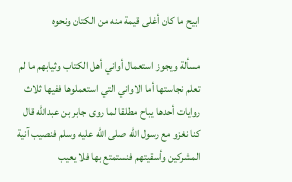ابيح ما كان أغلى قيمة منه من الكتان ونحوه

مسألة ويجوز استعمال أواني أهل الكتاب وثيابهم ما لم تعلم نجاستها أما الاواني التي استعملوها ففيها ثلاث روايات أحدها يباح مطلقا لما روى جابر بن عبدالله قال كنا نغزو مع رسول الله صلى الله عليه وسلم فنصيب آنية المشركين وأسقيتهم فنستمتع بها فلا يعيب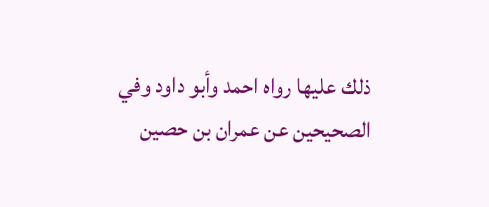ذلك عليها رواه احمد وأبو داود وفي الصحيحين عن عمران بن حصين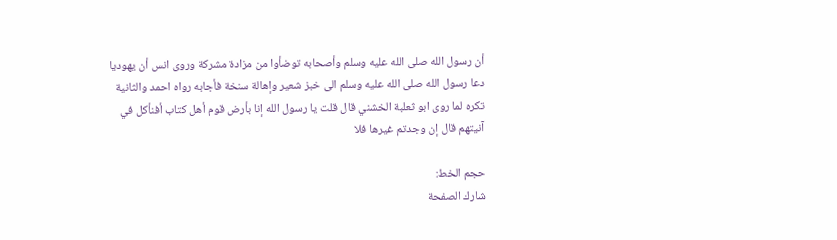أن رسول الله صلى الله عليه وسلم وأصحابه توضأوا من مزادة مشركة وروى انس أن يهوديا دعا رسول الله صلى الله عليه وسلم الى خبز شعير وإهالة سنخة فأجابه رواه احمد والثانية تكره لما روى ابو ثعلبة الخشني قال قلت يا رسول الله إنا بأرض قوم أهل كتاب أفنأكل في آنيتهم قال إن وجدتم غيرها فلا

حجم الخط:
شارك الصفحة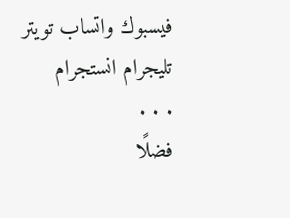فيسبوك واتساب تويتر تليجرام انستجرام
. . .
فضلًا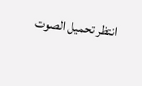انتظر تحميل الصوت